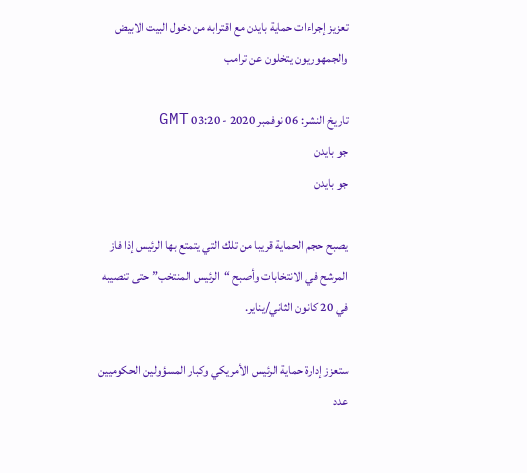تعزيز إجراءات حماية بايدن مع اقترابه من دخول البيت الابيض والجمهوريون يتخلون عن ترامب

تاريخ النشر: 06 نوفمبر 2020 - 03:20 GMT
جو بايدن
جو بايدن

يصبح حجم الحماية قريبا من تلك التي يتمتع بها الرئيس إذا فاز المرشح في الانتخابات وأصبح “الرئيس المنتخب” حتى تنصيبه في 20 كانون الثاني/يناير.

ستعزز إدارة حماية الرئيس الأمريكي وكبار المسؤولين الحكوميين عدد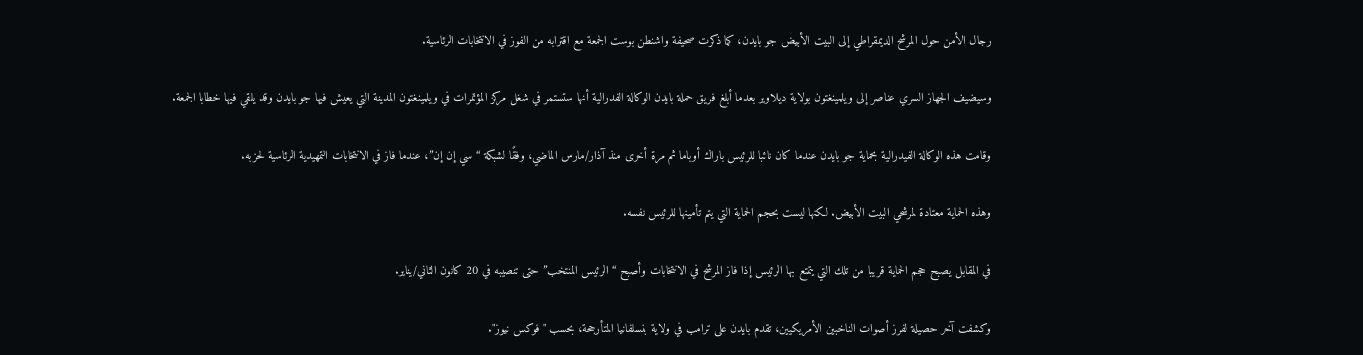رجال الأمن حول المرشح الديمقراطي إلى البيت الأبيض جو بايدن، كما ذكرت صحيفة واشنطن بوست الجمعة مع اقترابه من الفوز في الانتخابات الرئاسية.

وسيضيف الجهاز السري عناصر إلى ويلمينغتون بولاية ديلاوير بعدما أبلغ فريق حملة بايدن الوكالة الفدرالية أنها ستستمر في شغل مركز المؤتمرات في ويلمينغتون المدينة التي يعيش فيها جو بايدن وقد يلقي فيها خطابا الجمعة.

وقامت هذه الوكالة الفيدرالية بحماية جو بايدن عندما كان نائبا للرئيس باراك أوباما ثم مرة أخرى منذ آذار/مارس الماضي، وفقًا لشبكة “سي إن إن”، عندما فاز في الانتخابات التمهيدية الرئاسية لحزبه.

وهذه الحماية معتادة لمرشحي البيت الأبيض. لكنها ليست بحجم الحماية التي يتم تأمينها للرئيس نفسه.

في المقابل يصبح حجم الحماية قريبا من تلك التي يتمتع بها الرئيس إذا فاز المرشح في الانتخابات وأصبح “الرئيس المنتخب” حتى تنصيبه في 20 كانون الثاني/يناير.

وكشفت آخر حصيلة لفرز أصوات الناخبين الأمريكيين، تقدم بايدن على ترامب في ولاية بنسلفانيا المتأرجحة، بحسب "فوكس نيوز".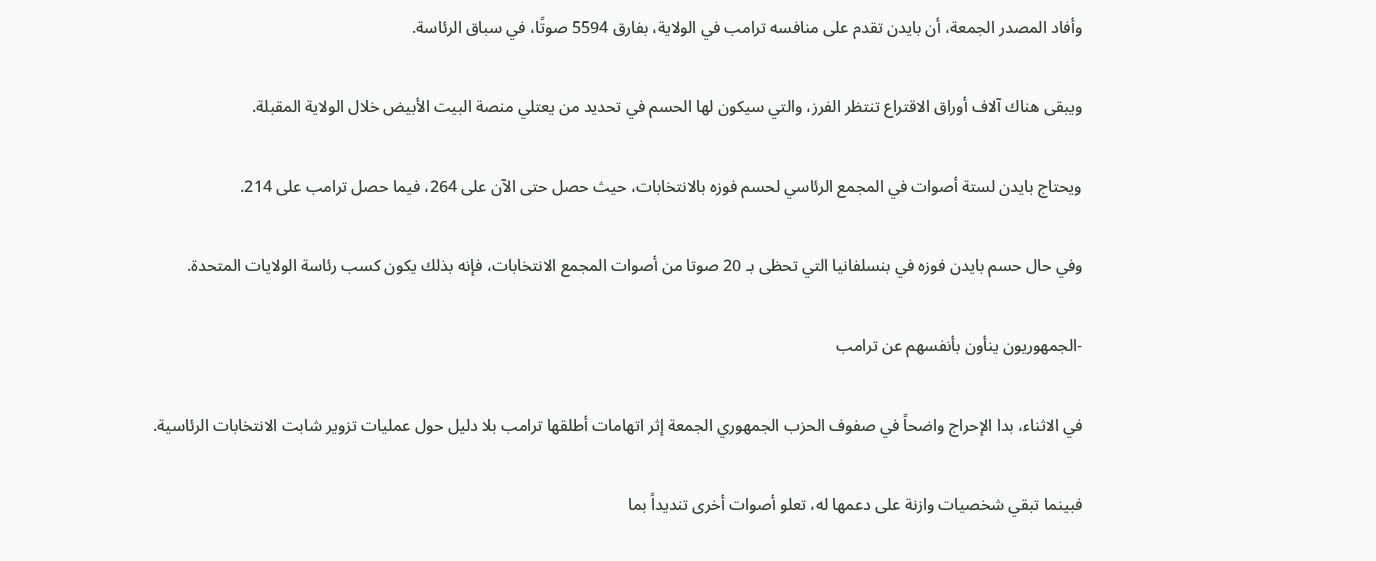وأفاد المصدر الجمعة، أن بايدن تقدم على منافسه ترامب في الولاية، بفارق 5594 صوتًا، في سباق الرئاسة.

ويبقى هناك آلاف أوراق الاقتراع تنتظر الفرز، والتي سيكون لها الحسم في تحديد من يعتلي منصة البيت الأبيض خلال الولاية المقبلة.

ويحتاج بايدن لستة أصوات في المجمع الرئاسي لحسم فوزه بالانتخابات، حيث حصل حتى الآن على 264، فيما حصل ترامب على 214.

وفي حال حسم بايدن فوزه في بنسلفانيا التي تحظى بـ 20 صوتا من أصوات المجمع الانتخابات، فإنه بذلك يكون كسب رئاسة الولايات المتحدة.

-الجمهوريون ينأون بأنفسهم عن ترامب

في الاثناء، بدا الإحراج واضحاً في صفوف الحزب الجمهوري الجمعة إثر اتهامات أطلقها ترامب بلا دليل حول عمليات تزوير شابت الانتخابات الرئاسية.

فبينما تبقي شخصيات وازنة على دعمها له، تعلو أصوات أخرى تنديداً بما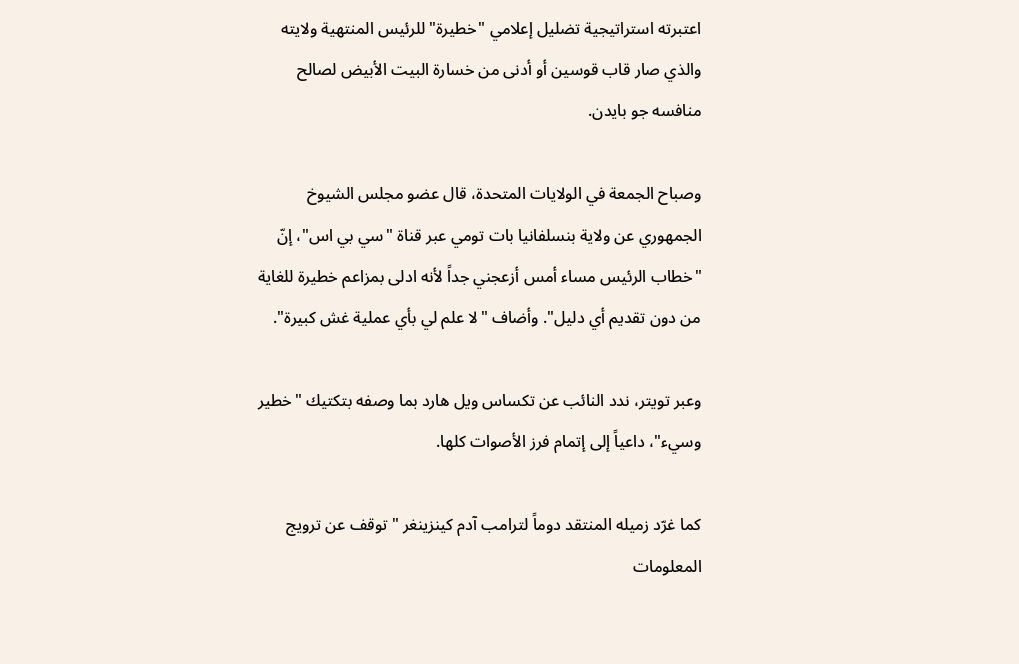اعتبرته استراتيجية تضليل إعلامي "خطيرة" للرئيس المنتهية ولايته والذي صار قاب قوسين أو أدنى من خسارة البيت الأبيض لصالح منافسه جو بايدن.

وصباح الجمعة في الولايات المتحدة، قال عضو مجلس الشيوخ الجمهوري عن ولاية بنسلفانيا بات تومي عبر قناة "سي بي اس"، إنّ "خطاب الرئيس مساء أمس أزعجني جداً لأنه ادلى بمزاعم خطيرة للغاية من دون تقديم أي دليل". وأضاف "لا علم لي بأي عملية غش كبيرة".

وعبر تويتر، ندد النائب عن تكساس ويل هارد بما وصفه بتكتيك "خطير وسيء"، داعياً إلى إتمام فرز الأصوات كلها.

كما غرّد زميله المنتقد دوماً لترامب آدم كينزينغر "توقف عن ترويج المعلومات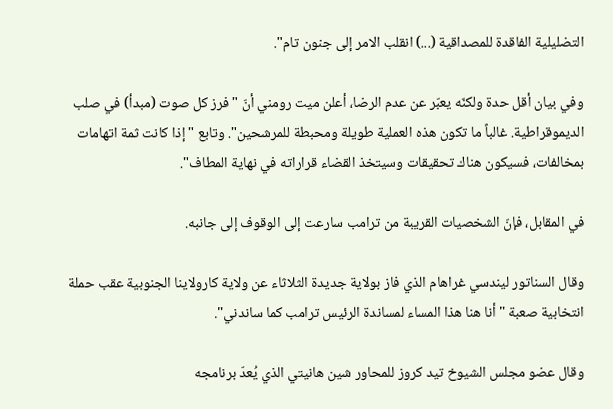التضليلية الفاقدة للمصداقية (...) انقلب الامر إلى جنون تام".

وفي بيان أقل حدة ولكنّه يعبّر عن عدم الرضا، أعلن ميت رومني أنّ "فرز كل صوت (مبدأ) في صلب الديموقراطية. غالباً ما تكون هذه العملية طويلة ومحبطة للمرشحين". وتابع "إذا كانت ثمة اتهامات بمخالفات، فسيكون هناك تحقيقات وسيتخذ القضاء قراراته في نهاية المطاف".

في المقابل، فإنّ الشخصيات القريبة من ترامب سارعت إلى الوقوف إلى جانبه.

وقال السناتور ليندسي غراهام الذي فاز بولاية جديدة الثلاثاء عن ولاية كارولاينا الجنوبية عقب حملة انتخابية صعبة "أنا هنا هذا المساء لمساندة الرئيس ترامب كما ساندني".

وقال عضو مجلس الشيوخ تيد كروز للمحاور شين هانيتي الذي يُعدّ برنامجه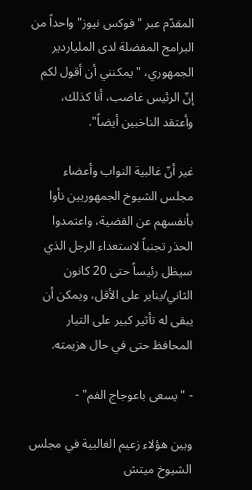المقدّم عبر "فوكس نيوز" واحداً من البرامج المفضلة لدى الملياردير الجمهوري، "يمكنني أن أقول لكم إنّ الرئيس غاضب، أنا كذلك، وأعتقد الناخبين أيضاً".

غير أنّ غالبية النواب وأعضاء مجلس الشيوخ الجمهوريين نأوا بأنفسهم عن القضية، واعتمدوا الحذر تجنباً لاستعداء الرجل الذي سيظل رئيساً حتى 20 كانون الثاني/يناير على الأقل، ويمكن أن يبقى له تأثير كبير على التيار المحافظ حتى في حال هزيمته.

- "يسعى باعوجاج الفم" -

وبين هؤلاء زعيم الغالبية في مجلس الشيوخ ميتش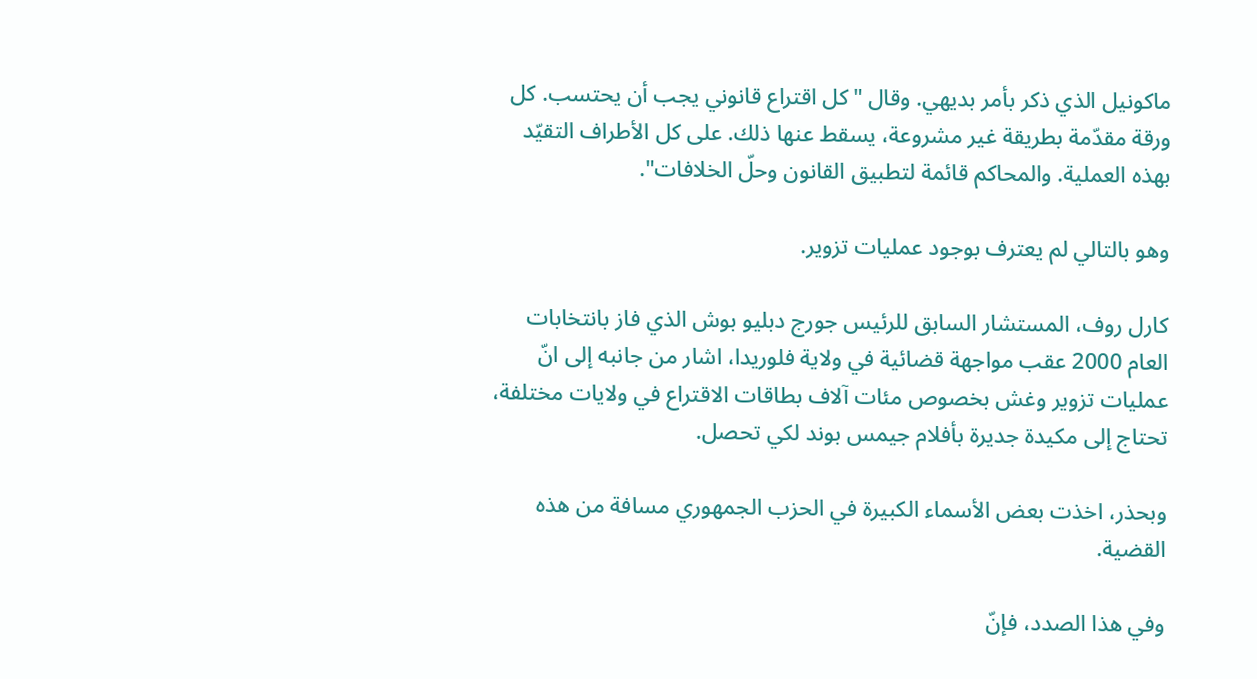ماكونيل الذي ذكر بأمر بديهي. وقال "كل اقتراع قانوني يجب أن يحتسب. كل ورقة مقدّمة بطريقة غير مشروعة، يسقط عنها ذلك. على كل الأطراف التقيّد بهذه العملية. والمحاكم قائمة لتطبيق القانون وحلّ الخلافات".

وهو بالتالي لم يعترف بوجود عمليات تزوير.

كارل روف، المستشار السابق للرئيس جورج دبليو بوش الذي فاز بانتخابات العام 2000 عقب مواجهة قضائية في ولاية فلوريدا، اشار من جانبه إلى انّ عمليات تزوير وغش بخصوص مئات آلاف بطاقات الاقتراع في ولايات مختلفة، تحتاج إلى مكيدة جديرة بأفلام جيمس بوند لكي تحصل.

وبحذر، اخذت بعض الأسماء الكبيرة في الحزب الجمهوري مسافة من هذه القضية.

وفي هذا الصدد، فإنّ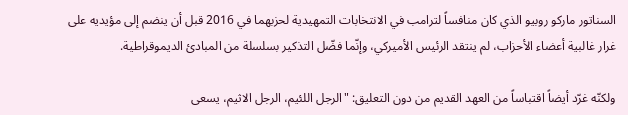السناتور ماركو روبيو الذي كان منافساً لترامب في الانتخابات التمهيدية لحزبهما في 2016 قبل أن ينضم إلى مؤيديه على غرار غالبية أعضاء الأحزاب، لم ينتقد الرئيس الأميركي، وإنّما فضّل التذكير بسلسلة من المبادئ الديموقراطية.

ولكنّه غرّد أيضاً اقتباساً من العهد القديم من دون التعليق: "الرجل اللئيم، الرجل الاثيم، يسعى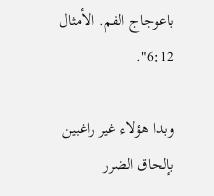باعوجاج الفم. الأمثال 6:12".

وبدا هؤلاء غير راغبين بإلحاق الضرر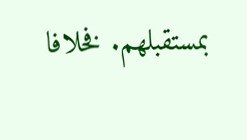بمستقبلهم. فخلافا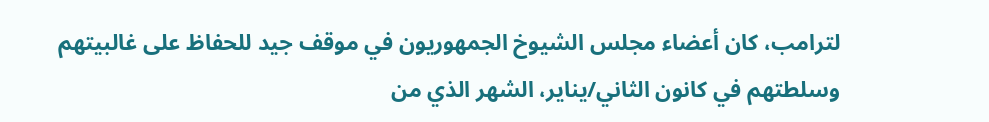لترامب، كان أعضاء مجلس الشيوخ الجمهوريون في موقف جيد للحفاظ على غالبيتهم وسلطتهم في كانون الثاني/يناير، الشهر الذي من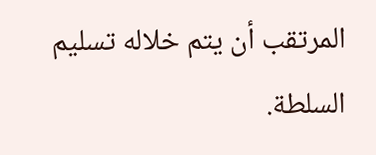المرتقب أن يتم خلاله تسليم السلطة.